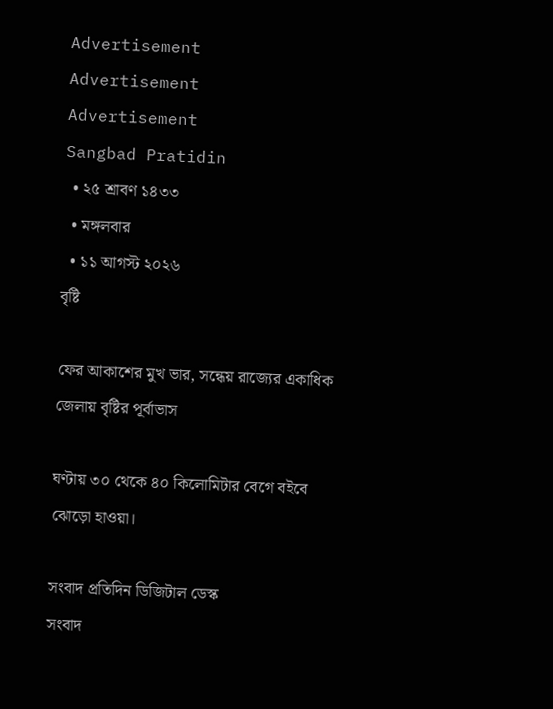Advertisement
Advertisement
Advertisement
Sangbad Pratidin
  • ২৫ শ্রাবণ ১৪৩৩
  • মঙ্গলবার
  • ১১ আগস্ট ২০২৬
বৃষ্টি

ফের আকাশের মুখ ভার, সন্ধেয় রাজ্যের একাধিক জেলায় বৃষ্টির পূর্বাভাস

ঘণ্টায় ৩০ থেকে ৪০ কিলোমিটার বেগে বইবে ঝোড়ো হাওয়া।

সংবাদ প্রতিদিন ডিজিটাল ডেস্ক
সংবাদ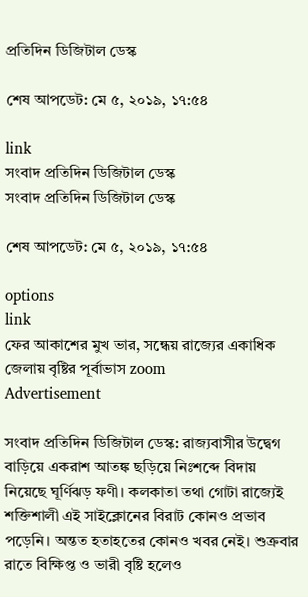প্রতিদিন ডিজিটাল ডেস্ক

শেষ আপডেট: মে ৫, ২০১৯, ১৭:৫৪

link
সংবাদ প্রতিদিন ডিজিটাল ডেস্ক
সংবাদ প্রতিদিন ডিজিটাল ডেস্ক

শেষ আপডেট: মে ৫, ২০১৯, ১৭:৫৪

options
link
ফের আকাশের মুখ ভার, সন্ধেয় রাজ্যের একাধিক জেলায় বৃষ্টির পূর্বাভাস zoom
Advertisement

সংবাদ প্রতিদিন ডিজিটাল ডেস্ক: রাজ্যবাসীর উদ্বেগ বাড়িয়ে একরাশ আতঙ্ক ছড়িয়ে নিঃশব্দে বিদায় নিয়েছে ঘূর্ণিঝড় ফণী। কলকাতা তথা গোটা রাজ্যেই শক্তিশালী এই সাইক্লোনের বিরাট কোনও প্রভাব পড়েনি। অন্তত হতাহতের কোনও খবর নেই। শুক্রবার রাতে বিক্ষিপ্ত ও ভারী বৃষ্টি হলেও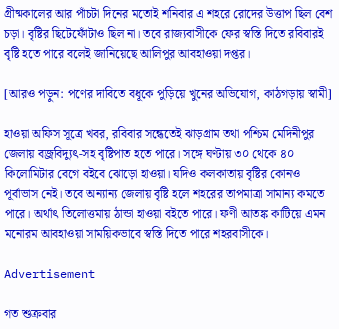গ্রীষ্মকালের আর পাঁচটা দিনের মতোই শনিবার এ শহরে রোদের উত্তাপ ছিল বেশ চড়া। বৃষ্টির ছিটেফোঁটাও ছিল না। তবে রাজ্যবাসীকে ফের স্বস্তি দিতে রবিবারই বৃষ্টি হতে পারে বলেই জানিয়েছে আলিপুর আবহাওয়া দপ্তর।

[আরও পড়ুন: পণের দাবিতে বধূকে পুড়িয়ে খুনের অভিযোগ, কাঠগড়ায় স্বামী]

হাওয়া অফিস সূত্রে খবর, রবিবার সন্ধেতেই ঝাড়গ্রাম তথা পশ্চিম মেদিনীপুর জেলায় বজ্রবিদ্যুৎ-সহ বৃষ্টিপাত হতে পারে। সঙ্গে ঘণ্টায় ৩০ থেকে ৪০ কিলোমিটার বেগে বইবে ঝোড়ো হাওয়া। যদিও কলকাতায় বৃষ্টির কোনও পূর্বাভাস নেই। তবে অন্যান্য জেলায় বৃষ্টি হলে শহরের তাপমাত্রা সামান্য কমতে পারে। অর্থাৎ তিলোত্তমায় ঠান্ডা হাওয়া বইতে পারে। ফণী আতঙ্ক কাটিয়ে এমন মনোরম আবহাওয়া সাময়িকভাবে স্বস্তি দিতে পারে শহরবাসীকে।

Advertisement

গত শুক্রবার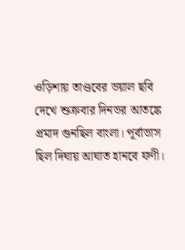ওড়িশায় তাণ্ডবের ভয়াল ছবি দেখে শুক্রবার দিনভর আতঙ্কে প্রমাদ গুনছিল বাংলা। পূর্বাভাস ছিল দিঘায় আঘাত হানবে ফণী।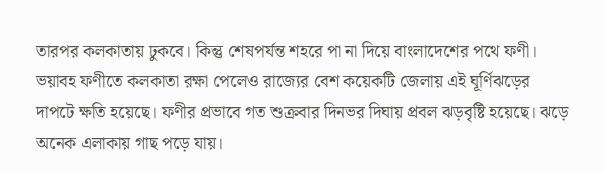তারপর কলকাতায় ঢুকবে। কিন্তু শেষপর্যন্ত শহরে পা না দিয়ে বাংলাদেশের পথে ফণী। ভয়াবহ ফণীতে কলকাতা রক্ষা পেলেও রাজ্যের বেশ কয়েকটি জেলায় এই ঘূর্ণিঝড়ের দাপটে ক্ষতি হয়েছে। ফণীর প্রভাবে গত শুক্রবার দিনভর দিঘায় প্রবল ঝড়বৃষ্টি হয়েছে। ঝড়ে অনেক এলাকায় গাছ পড়ে যায়।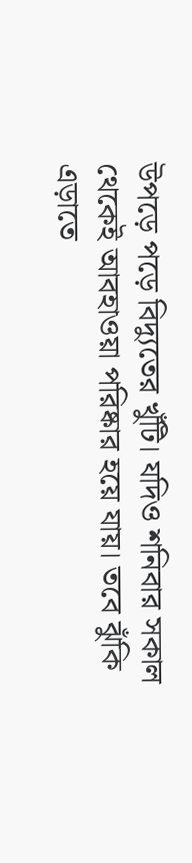উপড়ে পড়ে বিদ্যুতের খুঁটি। যদিও শনিবার সকাল থেকেই আবহাওয়া পরিষ্কার হয়ে যায়। তবে ঝুঁকি এড়াতে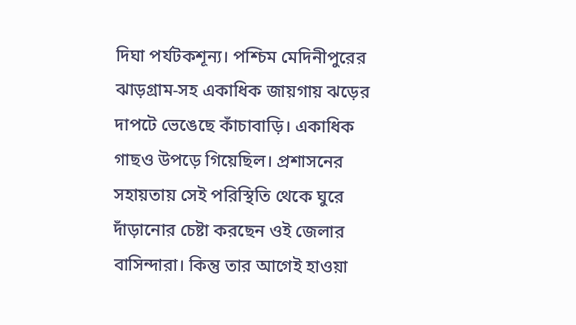দিঘা পর্যটকশূন্য। পশ্চিম মেদিনীপুরের ঝাড়গ্রাম-সহ একাধিক জায়গায় ঝড়ের দাপটে ভেঙেছে কাঁচাবাড়ি। একাধিক গাছও উপড়ে গিয়েছিল। প্রশাসনের সহায়তায় সেই পরিস্থিতি থেকে ঘুরে দাঁড়ানোর চেষ্টা করছেন ওই জেলার বাসিন্দারা। কিন্তু তার আগেই হাওয়া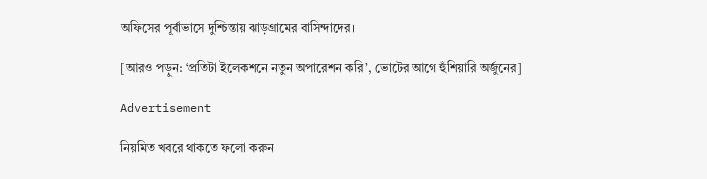অফিসের পূর্বাভাসে দুশ্চিন্তায় ঝাড়গ্রামের বাসিন্দাদের।

[আরও পড়ুন: ‘প্রতিটা ইলেকশনে নতুন অপারেশন করি’, ভোটের আগে হুঁশিয়ারি অর্জুনের]

Advertisement

নিয়মিত খবরে থাকতে ফলো করুন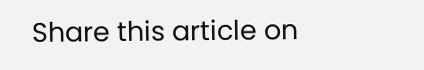Share this article on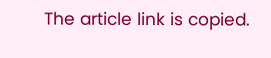The article link is copied.